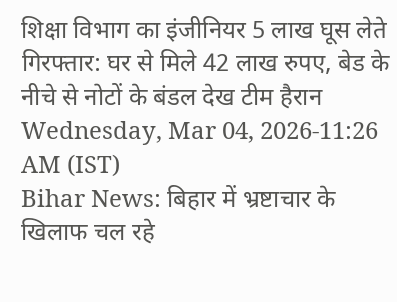शिक्षा विभाग का इंजीनियर 5 लाख घूस लेते गिरफ्तार: घर से मिले 42 लाख रुपए, बेड के नीचे से नोटों के बंडल देख टीम हैरान
Wednesday, Mar 04, 2026-11:26 AM (IST)
Bihar News: बिहार में भ्रष्टाचार के खिलाफ चल रहे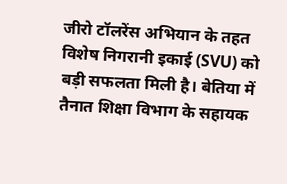जीरो टॉलरेंस अभियान के तहत विशेष निगरानी इकाई (SVU) को बड़ी सफलता मिली है। बेतिया में तैनात शिक्षा विभाग के सहायक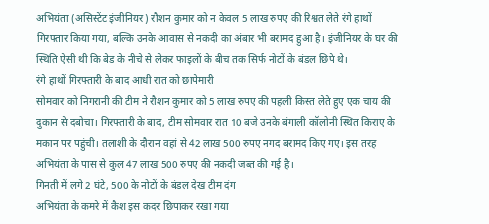अभियंता (असिस्टेंट इंजीनियर) रौशन कुमार को न केवल 5 लाख रुपए की रिश्वत लेते रंगे हाथों गिरफ्तार किया गया, बल्कि उनके आवास से नकदी का अंबार भी बरामद हुआ है। इंजीनियर के घर की स्थिति ऐसी थी कि बेड के नीचे से लेकर फाइलों के बीच तक सिर्फ नोटों के बंडल छिपे थे।
रंगे हाथों गिरफ्तारी के बाद आधी रात को छापेमारी
सोमवार को निगरानी की टीम ने रौशन कुमार को 5 लाख रुपए की पहली किस्त लेते हुए एक चाय की दुकान से दबोचा। गिरफ्तारी के बाद, टीम सोमवार रात 10 बजे उनके बंगाली कॉलोनी स्थित किराए के मकान पर पहुंची। तलाशी के दौरान वहां से 42 लाख 500 रुपए नगद बरामद किए गए। इस तरह अभियंता के पास से कुल 47 लाख 500 रुपए की नकदी जब्त की गई है।
गिनती में लगे 2 घंटे, 500 के नोटों के बंडल देख टीम दंग
अभियंता के कमरे में कैश इस कदर छिपाकर रखा गया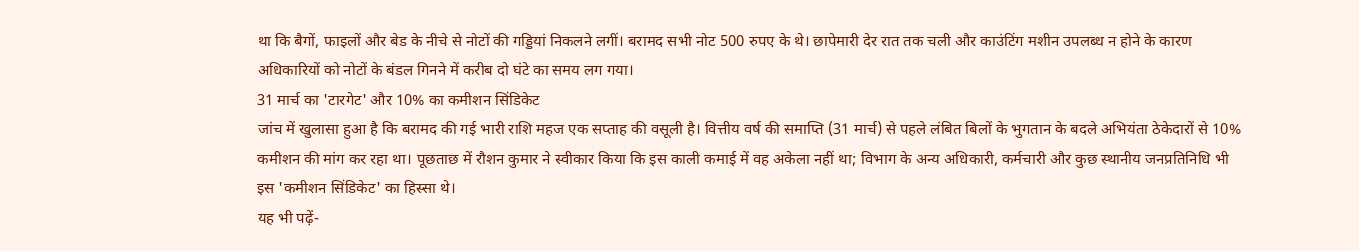था कि बैगों, फाइलों और बेड के नीचे से नोटों की गड्डियां निकलने लगीं। बरामद सभी नोट 500 रुपए के थे। छापेमारी देर रात तक चली और काउंटिंग मशीन उपलब्ध न होने के कारण अधिकारियों को नोटों के बंडल गिनने में करीब दो घंटे का समय लग गया।
31 मार्च का 'टारगेट' और 10% का कमीशन सिंडिकेट
जांच में खुलासा हुआ है कि बरामद की गई भारी राशि महज एक सप्ताह की वसूली है। वित्तीय वर्ष की समाप्ति (31 मार्च) से पहले लंबित बिलों के भुगतान के बदले अभियंता ठेकेदारों से 10% कमीशन की मांग कर रहा था। पूछताछ में रौशन कुमार ने स्वीकार किया कि इस काली कमाई में वह अकेला नहीं था; विभाग के अन्य अधिकारी, कर्मचारी और कुछ स्थानीय जनप्रतिनिधि भी इस 'कमीशन सिंडिकेट' का हिस्सा थे।
यह भी पढ़ें-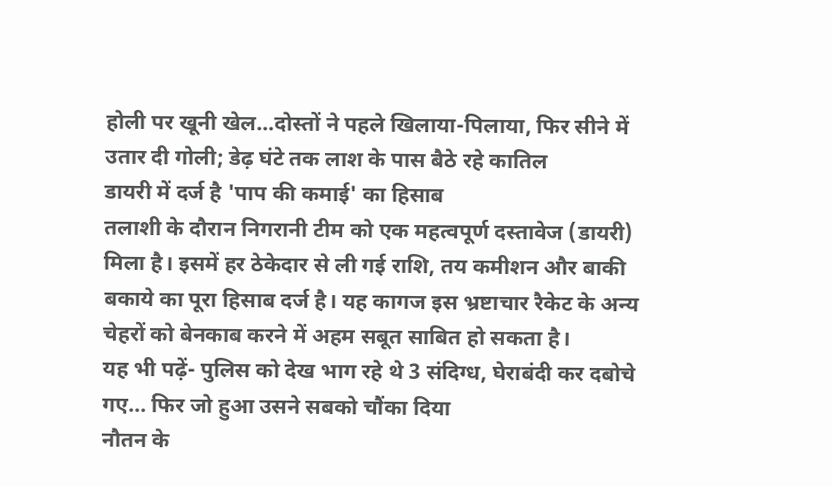होली पर खूनी खेल…दोस्तों ने पहले खिलाया-पिलाया, फिर सीने में उतार दी गोली; डेढ़ घंटे तक लाश के पास बैठे रहे कातिल
डायरी में दर्ज है 'पाप की कमाई' का हिसाब
तलाशी के दौरान निगरानी टीम को एक महत्वपूर्ण दस्तावेज (डायरी) मिला है। इसमें हर ठेकेदार से ली गई राशि, तय कमीशन और बाकी बकाये का पूरा हिसाब दर्ज है। यह कागज इस भ्रष्टाचार रैकेट के अन्य चेहरों को बेनकाब करने में अहम सबूत साबित हो सकता है।
यह भी पढ़ें- पुलिस को देख भाग रहे थे 3 संदिग्ध, घेराबंदी कर दबोचे गए... फिर जो हुआ उसने सबको चौंका दिया
नौतन के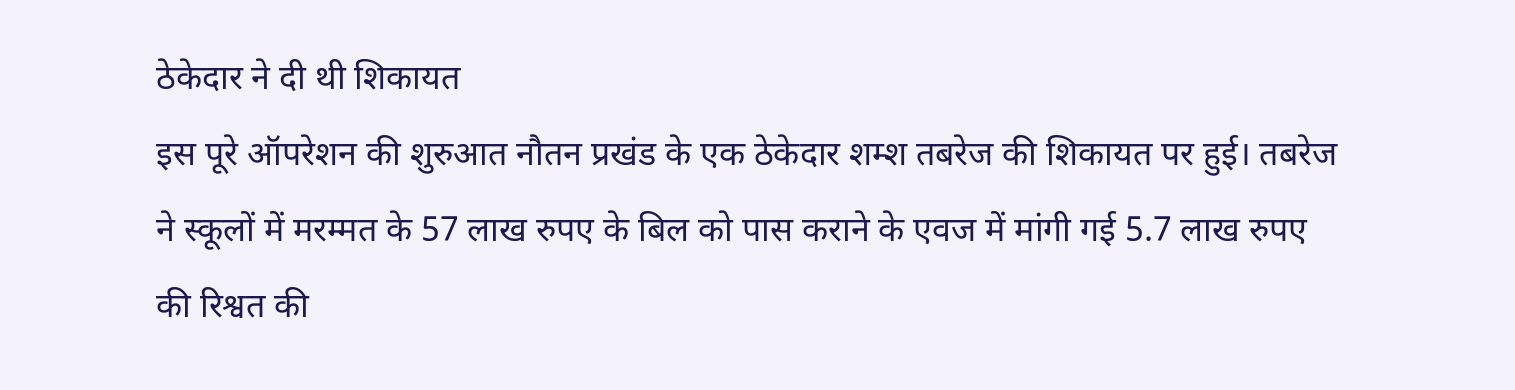ठेकेदार ने दी थी शिकायत
इस पूरे ऑपरेशन की शुरुआत नौतन प्रखंड के एक ठेकेदार शम्श तबरेज की शिकायत पर हुई। तबरेज ने स्कूलों में मरम्मत के 57 लाख रुपए के बिल को पास कराने के एवज में मांगी गई 5.7 लाख रुपए की रिश्वत की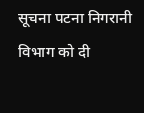सूचना पटना निगरानी विभाग को दी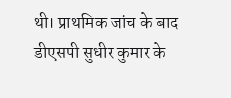थी। प्राथमिक जांच के बाद डीएसपी सुधीर कुमार के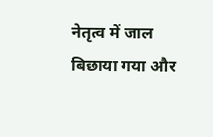नेतृत्व में जाल बिछाया गया और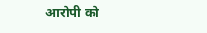आरोपी को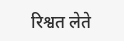रिश्वत लेते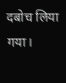दबोच लिया गया।